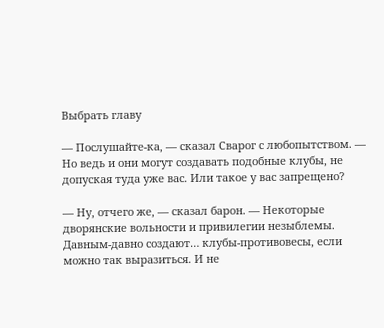Выбрать главу

— Послушайте-ка, — сказал Сварог с любопытством. — Но ведь и они могут создавать подобные клубы, не допуская туда уже вас. Или такое у вас запрещено?

— Ну, отчего же, — сказал барон. — Некоторые дворянские вольности и привилегии незыблемы. Давным-давно создают… клубы-противовесы, если можно так выразиться. И не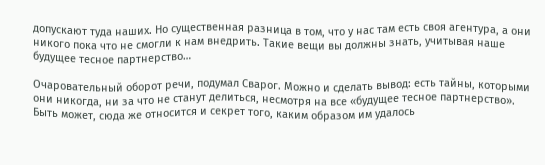допускают туда наших. Но существенная разница в том, что у нас там есть своя агентура, а они никого пока что не смогли к нам внедрить. Такие вещи вы должны знать, учитывая наше будущее тесное партнерство…

Очаровательный оборот речи, подумал Сварог. Можно и сделать вывод: есть тайны, которыми они никогда, ни за что не станут делиться, несмотря на все «будущее тесное партнерство». Быть может, сюда же относится и секрет того, каким образом им удалось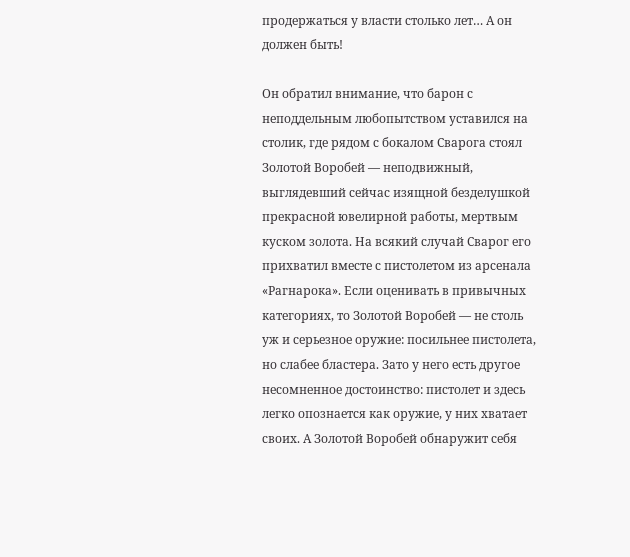продержаться у власти столько лет… А он должен быть!

Он обратил внимание, что барон с неподдельным любопытством уставился на столик, где рядом с бокалом Сварога стоял Золотой Воробей — неподвижный, выглядевший сейчас изящной безделушкой прекрасной ювелирной работы, мертвым куском золота. На всякий случай Сварог его прихватил вместе с пистолетом из арсенала «Рагнарока». Если оценивать в привычных категориях, то Золотой Воробей — не столь уж и серьезное оружие: посильнее пистолета, но слабее бластера. Зато у него есть другое несомненное достоинство: пистолет и здесь легко опознается как оружие, у них хватает своих. А Золотой Воробей обнаружит себя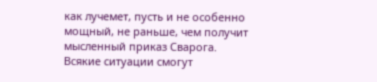как лучемет, пусть и не особенно мощный, не раньше, чем получит мысленный приказ Сварога. Всякие ситуации смогут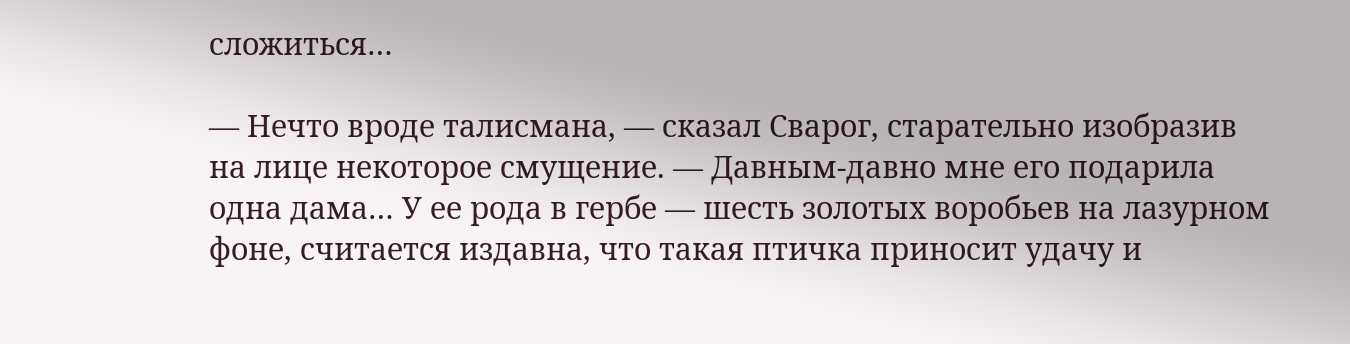сложиться…

— Нечто вроде талисмана, — сказал Сварог, старательно изобразив на лице некоторое смущение. — Давным-давно мне его подарила одна дама… У ее рода в гербе — шесть золотых воробьев на лазурном фоне, считается издавна, что такая птичка приносит удачу и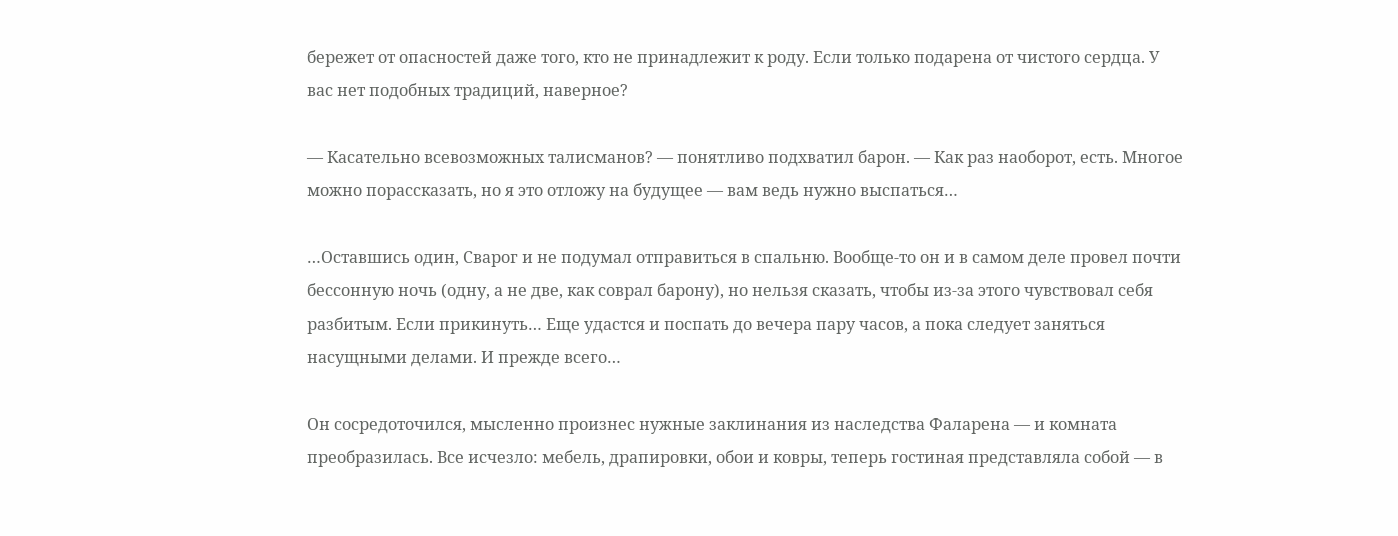бережет от опасностей даже того, кто не принадлежит к роду. Если только подарена от чистого сердца. У вас нет подобных традиций, наверное?

— Касательно всевозможных талисманов? — понятливо подхватил барон. — Как раз наоборот, есть. Многое можно порассказать, но я это отложу на будущее — вам ведь нужно выспаться…

…Оставшись один, Сварог и не подумал отправиться в спальню. Вообще-то он и в самом деле провел почти бессонную ночь (одну, а не две, как соврал барону), но нельзя сказать, чтобы из-за этого чувствовал себя разбитым. Если прикинуть… Еще удастся и поспать до вечера пару часов, а пока следует заняться насущными делами. И прежде всего…

Он сосредоточился, мысленно произнес нужные заклинания из наследства Фаларена — и комната преобразилась. Все исчезло: мебель, драпировки, обои и ковры, теперь гостиная представляла собой — в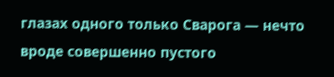глазах одного только Сварога — нечто вроде совершенно пустого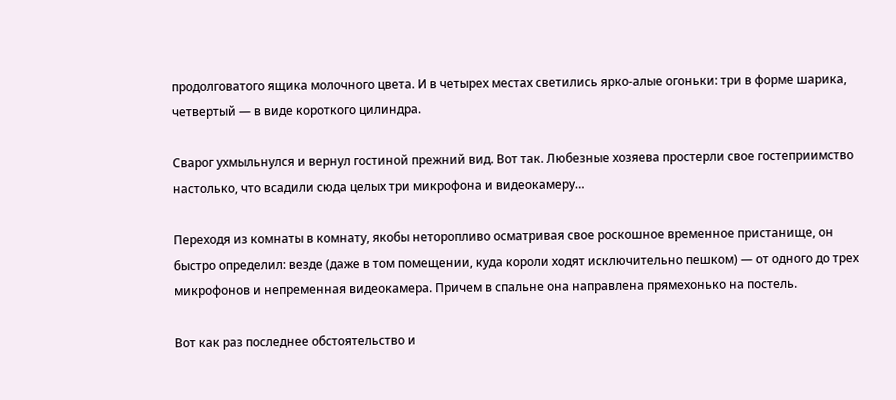продолговатого ящика молочного цвета. И в четырех местах светились ярко-алые огоньки: три в форме шарика, четвертый — в виде короткого цилиндра.

Сварог ухмыльнулся и вернул гостиной прежний вид. Вот так. Любезные хозяева простерли свое гостеприимство настолько, что всадили сюда целых три микрофона и видеокамеру…

Переходя из комнаты в комнату, якобы неторопливо осматривая свое роскошное временное пристанище, он быстро определил: везде (даже в том помещении, куда короли ходят исключительно пешком) — от одного до трех микрофонов и непременная видеокамера. Причем в спальне она направлена прямехонько на постель.

Вот как раз последнее обстоятельство и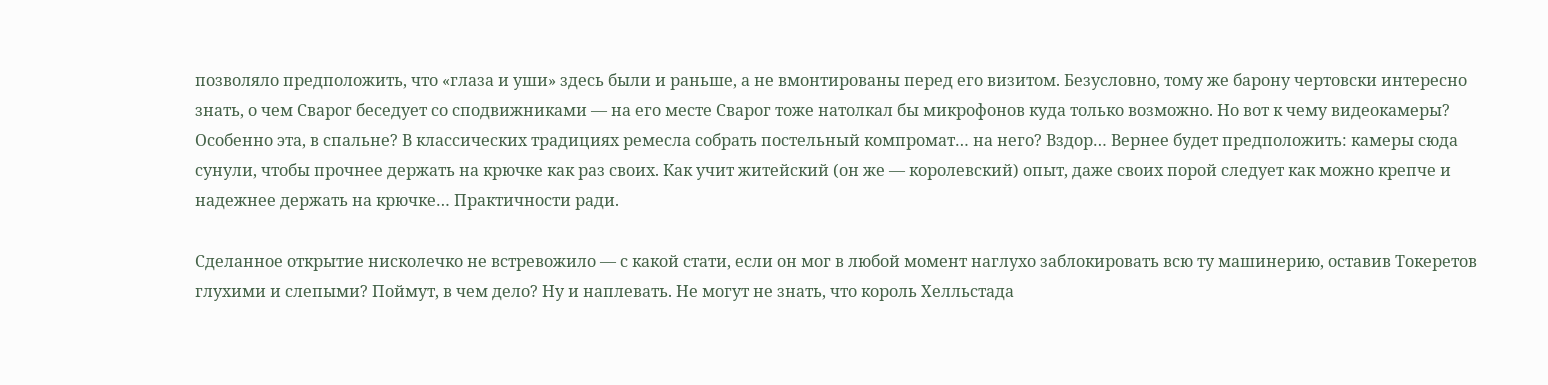позволяло предположить, что «глаза и уши» здесь были и раньше, а не вмонтированы перед его визитом. Безусловно, тому же барону чертовски интересно знать, о чем Сварог беседует со сподвижниками — на его месте Сварог тоже натолкал бы микрофонов куда только возможно. Но вот к чему видеокамеры? Особенно эта, в спальне? В классических традициях ремесла собрать постельный компромат… на него? Вздор… Вернее будет предположить: камеры сюда сунули, чтобы прочнее держать на крючке как раз своих. Как учит житейский (он же — королевский) опыт, даже своих порой следует как можно крепче и надежнее держать на крючке… Практичности ради.

Сделанное открытие нисколечко не встревожило — с какой стати, если он мог в любой момент наглухо заблокировать всю ту машинерию, оставив Токеретов глухими и слепыми? Поймут, в чем дело? Ну и наплевать. Не могут не знать, что король Хелльстада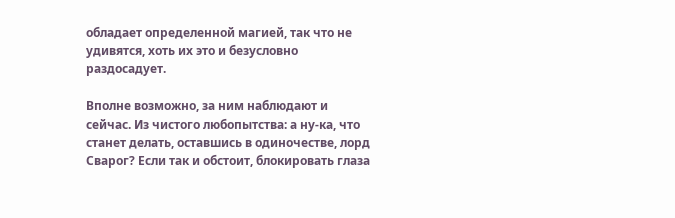обладает определенной магией, так что не удивятся, хоть их это и безусловно раздосадует.

Вполне возможно, за ним наблюдают и сейчас. Из чистого любопытства: а ну-ка, что станет делать, оставшись в одиночестве, лорд Сварог? Если так и обстоит, блокировать глаза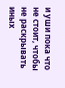и уши пока что не стоит, чтобы не раскрывать иных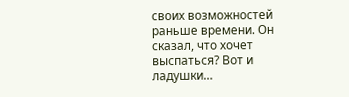своих возможностей раньше времени. Он сказал, что хочет выспаться? Вот и ладушки…